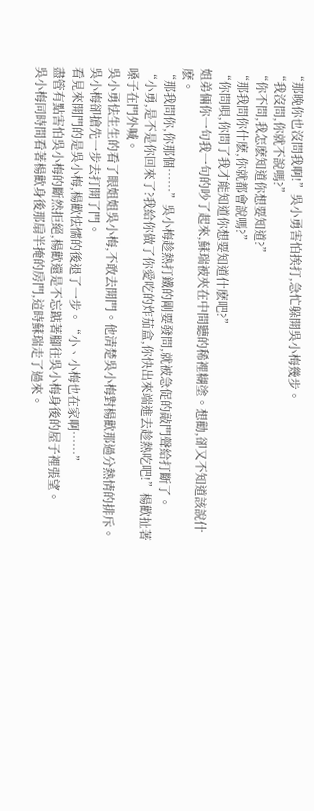“那晚你也沒問我啊!”吳小勇害怕挨打,急忙躲開吳小梅幾步。
“我沒問,你就不說嗎?”
“你不問,我怎麽知道你想要知道?”
“那我問你什麽,你就都會說嗎?”
“你問唄,你問了我才能知道你想要知道什麽吧?”
姐弟倆你一句我一句的吵了起來,蘇瑞被夾在中間聽的稀裡糊塗。想勸,卻又不知道該說什麽。
“那我問你,你那個……”吳小梅趁熱打鐵的剛要發問,就被急促的敲門聲給打斷了。
“小勇,是不是你回來了?我給你做了你愛吃的炸茄盒,你快出來端進去趁熱吃吧!”楊歡扯著嗓子在門外喊。
吳小勇怯生生的看了眼姐姐吳小梅,不敢去開門。他清楚吳小梅對楊歡那過分熱情的排斥。
吳小梅卻搶先一步去打開了門。
看見來開門的是吳小梅,楊歡怯懦的後退了一步。“小、小梅也在家啊……”
盡管有點害怕吳小梅的斷然拒絕,楊歡還是不忘踮著腳往吳小梅身後的屋子裡張望。
吳小梅同時間看著楊歡身後那扇半掩的房門,這時蘇瑞走了過來。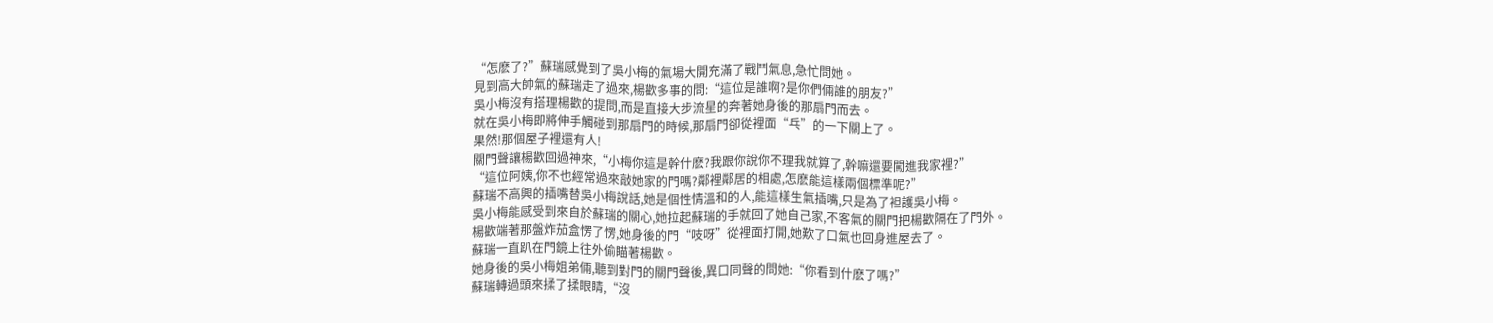“怎麽了?”蘇瑞感覺到了吳小梅的氣場大開充滿了戰鬥氣息,急忙問她。
見到高大帥氣的蘇瑞走了過來,楊歡多事的問:“這位是誰啊?是你們倆誰的朋友?”
吳小梅沒有搭理楊歡的提問,而是直接大步流星的奔著她身後的那扇門而去。
就在吳小梅即將伸手觸碰到那扇門的時候,那扇門卻從裡面“乓”的一下關上了。
果然!那個屋子裡還有人!
關門聲讓楊歡回過神來,“小梅你這是幹什麽?我跟你說你不理我就算了,幹嘛還要闖進我家裡?”
“這位阿姨,你不也經常過來敲她家的門嗎?鄰裡鄰居的相處,怎麽能這樣兩個標準呢?”
蘇瑞不高興的插嘴替吳小梅說話,她是個性情溫和的人,能這樣生氣插嘴,只是為了袒護吳小梅。
吳小梅能感受到來自於蘇瑞的關心,她拉起蘇瑞的手就回了她自己家,不客氣的關門把楊歡隔在了門外。
楊歡端著那盤炸茄盒愣了愣,她身後的門“吱呀”從裡面打開,她歎了口氣也回身進屋去了。
蘇瑞一直趴在門鏡上往外偷瞄著楊歡。
她身後的吳小梅姐弟倆,聽到對門的關門聲後,異口同聲的問她:“你看到什麽了嗎?”
蘇瑞轉過頭來揉了揉眼睛,“沒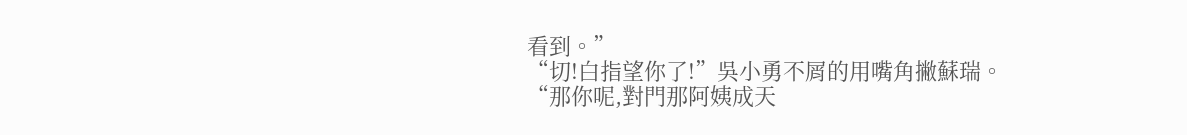看到。”
“切!白指望你了!”吳小勇不屑的用嘴角撇蘇瑞。
“那你呢,對門那阿姨成天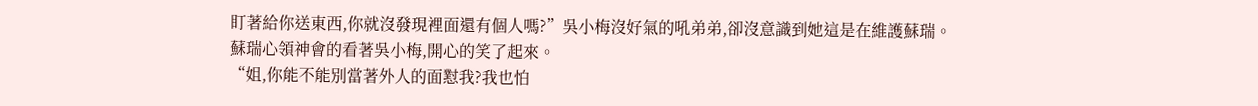盯著給你送東西,你就沒發現裡面還有個人嗎?”吳小梅沒好氣的吼弟弟,卻沒意識到她這是在維護蘇瑞。
蘇瑞心領神會的看著吳小梅,開心的笑了起來。
“姐,你能不能別當著外人的面懟我?我也怕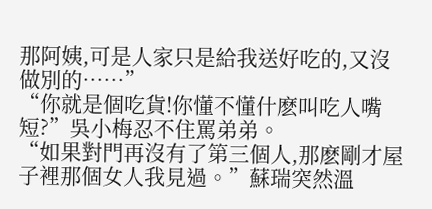那阿姨,可是人家只是給我送好吃的,又沒做別的……”
“你就是個吃貨!你懂不懂什麽叫吃人嘴短?”吳小梅忍不住罵弟弟。
“如果對門再沒有了第三個人,那麽剛才屋子裡那個女人我見過。”蘇瑞突然溫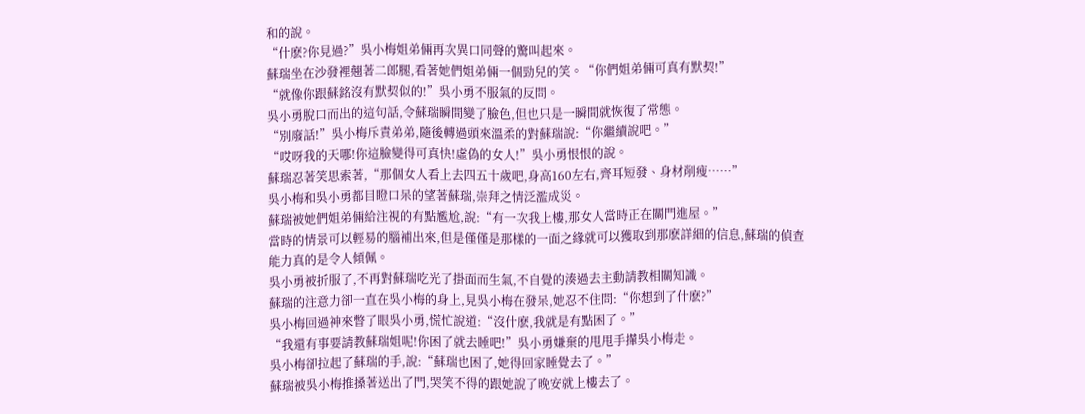和的說。
“什麽?你見過?”吳小梅姐弟倆再次異口同聲的驚叫起來。
蘇瑞坐在沙發裡翹著二郎腿,看著她們姐弟倆一個勁兒的笑。“你們姐弟倆可真有默契!”
“就像你跟蘇銘沒有默契似的!”吳小勇不服氣的反問。
吳小勇脫口而出的這句話,令蘇瑞瞬間變了臉色,但也只是一瞬間就恢復了常態。
“別廢話!”吳小梅斥責弟弟,隨後轉過頭來溫柔的對蘇瑞說:“你繼續說吧。”
“哎呀我的天哪!你這臉變得可真快!虛偽的女人!”吳小勇恨恨的說。
蘇瑞忍著笑思索著,“那個女人看上去四五十歲吧,身高160左右,齊耳短發、身材削瘦……”
吳小梅和吳小勇都目瞪口呆的望著蘇瑞,崇拜之情泛濫成災。
蘇瑞被她們姐弟倆給注視的有點尷尬,說:“有一次我上樓,那女人當時正在關門進屋。”
當時的情景可以輕易的腦補出來,但是僅僅是那樣的一面之緣就可以獲取到那麽詳細的信息,蘇瑞的偵查能力真的是令人傾佩。
吳小勇被折服了,不再對蘇瑞吃光了掛面而生氣,不自覺的湊過去主動請教相關知識。
蘇瑞的注意力卻一直在吳小梅的身上,見吳小梅在發呆,她忍不住問:“你想到了什麽?”
吳小梅回過神來瞥了眼吳小勇,慌忙說道:“沒什麽,我就是有點困了。”
“我還有事要請教蘇瑞姐呢!你困了就去睡吧!”吳小勇嫌棄的甩甩手攆吳小梅走。
吳小梅卻拉起了蘇瑞的手,說:“蘇瑞也困了,她得回家睡覺去了。”
蘇瑞被吳小梅推搡著送出了門,哭笑不得的跟她說了晚安就上樓去了。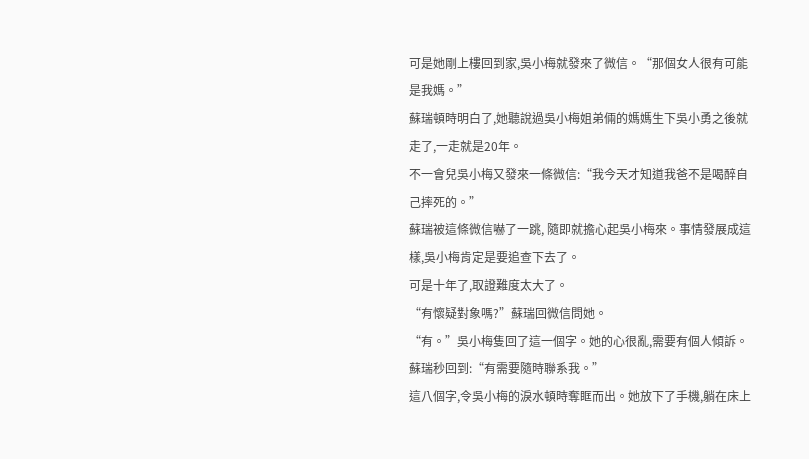可是她剛上樓回到家,吳小梅就發來了微信。“那個女人很有可能是我媽。”
蘇瑞頓時明白了,她聽說過吳小梅姐弟倆的媽媽生下吳小勇之後就走了,一走就是20年。
不一會兒吳小梅又發來一條微信:“我今天才知道我爸不是喝醉自己摔死的。”
蘇瑞被這條微信嚇了一跳, 隨即就擔心起吳小梅來。事情發展成這樣,吳小梅肯定是要追查下去了。
可是十年了,取證難度太大了。
“有懷疑對象嗎?”蘇瑞回微信問她。
“有。”吳小梅隻回了這一個字。她的心很亂,需要有個人傾訴。
蘇瑞秒回到:“有需要隨時聯系我。”
這八個字,令吳小梅的淚水頓時奪眶而出。她放下了手機,躺在床上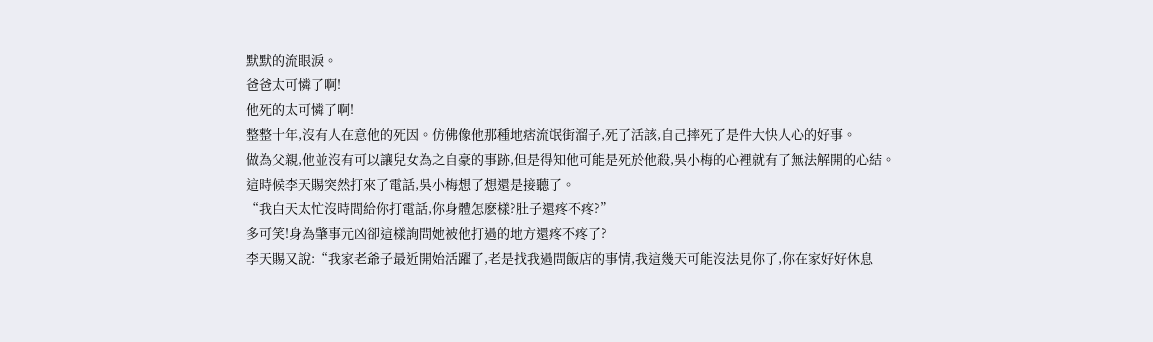默默的流眼淚。
爸爸太可憐了啊!
他死的太可憐了啊!
整整十年,沒有人在意他的死因。仿佛像他那種地痞流氓街溜子,死了活該,自己摔死了是件大快人心的好事。
做為父親,他並沒有可以讓兒女為之自豪的事跡,但是得知他可能是死於他殺,吳小梅的心裡就有了無法解開的心結。
這時候李天賜突然打來了電話,吳小梅想了想還是接聽了。
“我白天太忙沒時間給你打電話,你身體怎麽樣?肚子還疼不疼?”
多可笑!身為肇事元凶卻這樣詢問她被他打過的地方還疼不疼了?
李天賜又說:“我家老爺子最近開始活躍了,老是找我過問飯店的事情,我這幾天可能沒法見你了,你在家好好休息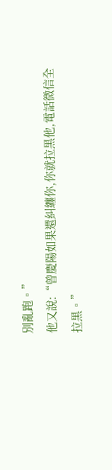別亂跑。”
他又說:“曾慶陽如果還糾纏你,你就拉黑他,電話微信全拉黑。”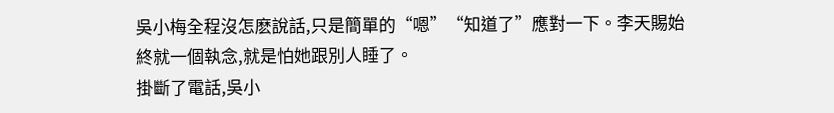吳小梅全程沒怎麽說話,只是簡單的“嗯”“知道了”應對一下。李天賜始終就一個執念,就是怕她跟別人睡了。
掛斷了電話,吳小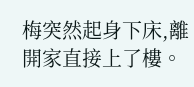梅突然起身下床,離開家直接上了樓。